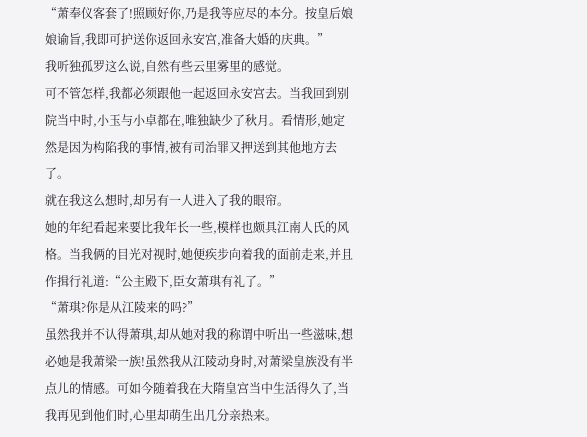“萧奉仪客套了!照顾好你,乃是我等应尽的本分。按皇后娘娘谕旨,我即可护送你返回永安宫,准备大婚的庆典。”
我听独孤罗这么说,自然有些云里雾里的感觉。
可不管怎样,我都必须跟他一起返回永安宫去。当我回到别院当中时,小玉与小卓都在,唯独缺少了秋月。看情形,她定然是因为构陷我的事情,被有司治罪又押送到其他地方去了。
就在我这么想时,却另有一人进入了我的眼帘。
她的年纪看起来要比我年长一些,模样也颇具江南人氏的风格。当我俩的目光对视时,她便疾步向着我的面前走来,并且作揖行礼道:“公主殿下,臣女萧琪有礼了。”
“萧琪?你是从江陵来的吗?”
虽然我并不认得萧琪,却从她对我的称谓中听出一些滋味,想必她是我萧梁一族!虽然我从江陵动身时,对萧梁皇族没有半点儿的情感。可如今随着我在大隋皇宫当中生活得久了,当我再见到他们时,心里却萌生出几分亲热来。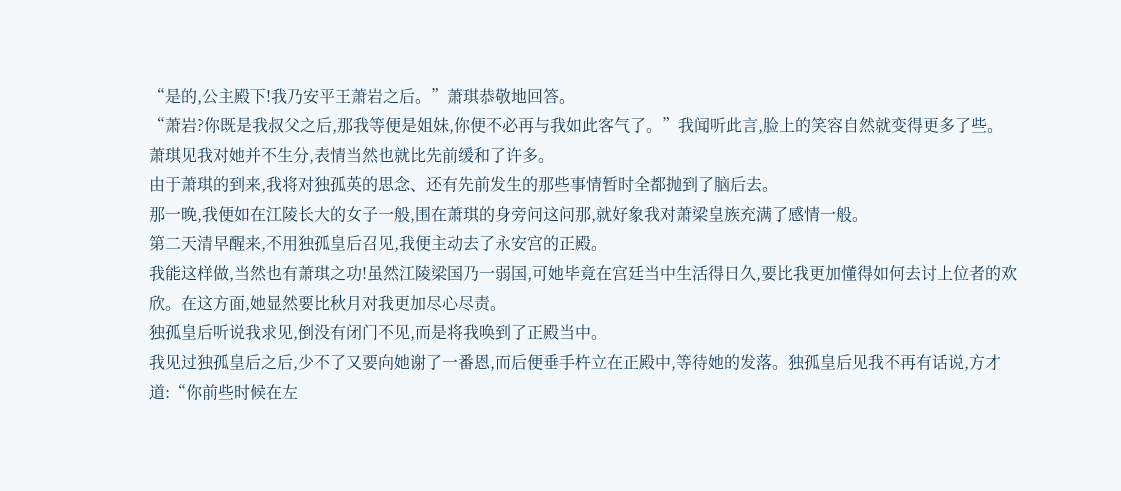“是的,公主殿下!我乃安平王萧岩之后。”萧琪恭敬地回答。
“萧岩?你既是我叔父之后,那我等便是姐妹,你便不必再与我如此客气了。”我闻听此言,脸上的笑容自然就变得更多了些。
萧琪见我对她并不生分,表情当然也就比先前缓和了许多。
由于萧琪的到来,我将对独孤英的思念、还有先前发生的那些事情暂时全都抛到了脑后去。
那一晚,我便如在江陵长大的女子一般,围在萧琪的身旁问这问那,就好象我对萧梁皇族充满了感情一般。
第二天清早醒来,不用独孤皇后召见,我便主动去了永安宫的正殿。
我能这样做,当然也有萧琪之功!虽然江陵梁国乃一弱国,可她毕竟在宫廷当中生活得日久,要比我更加懂得如何去讨上位者的欢欣。在这方面,她显然要比秋月对我更加尽心尽责。
独孤皇后听说我求见,倒没有闭门不见,而是将我唤到了正殿当中。
我见过独孤皇后之后,少不了又要向她谢了一番恩,而后便垂手杵立在正殿中,等待她的发落。独孤皇后见我不再有话说,方才道:“你前些时候在左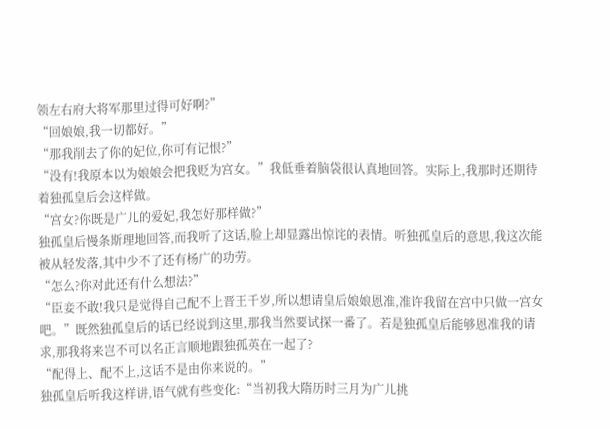领左右府大将军那里过得可好啊?”
“回娘娘,我一切都好。”
“那我削去了你的妃位,你可有记恨?”
“没有!我原本以为娘娘会把我贬为宫女。”我低垂着脑袋很认真地回答。实际上,我那时还期待着独孤皇后会这样做。
“宫女?你既是广儿的爱妃,我怎好那样做?”
独孤皇后慢条斯理地回答,而我听了这话,脸上却显露出惊诧的表情。听独孤皇后的意思,我这次能被从轻发落,其中少不了还有杨广的功劳。
“怎么?你对此还有什么想法?”
“臣妾不敢!我只是觉得自己配不上晋王千岁,所以想请皇后娘娘恩准,准许我留在宫中只做一宫女吧。”既然独孤皇后的话已经说到这里,那我当然要试探一番了。若是独孤皇后能够恩准我的请求,那我将来岂不可以名正言顺地跟独孤英在一起了?
“配得上、配不上,这话不是由你来说的。”
独孤皇后听我这样讲,语气就有些变化:“当初我大隋历时三月为广儿挑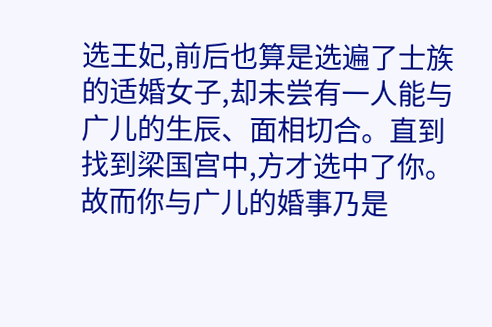选王妃,前后也算是选遍了士族的适婚女子,却未尝有一人能与广儿的生辰、面相切合。直到找到梁国宫中,方才选中了你。故而你与广儿的婚事乃是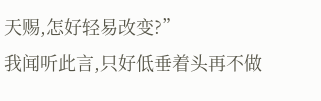天赐,怎好轻易改变?”
我闻听此言,只好低垂着头再不做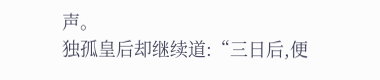声。
独孤皇后却继续道:“三日后,便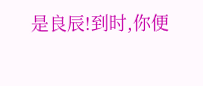是良辰!到时,你便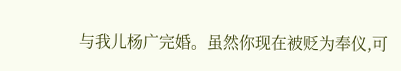与我儿杨广完婚。虽然你现在被贬为奉仪,可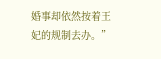婚事却依然按着王妃的规制去办。”